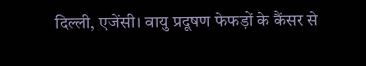दिल्ली, एजेंसी। वायु प्रदूषण फेफड़ों के कैंसर से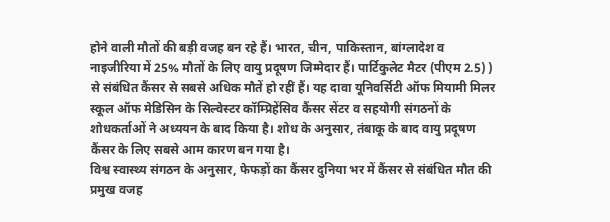होने वाली मौतों की बड़ी वजह बन रहे हैं। भारत, चीन, पाकिस्तान, बांग्लादेश व नाइजीरिया में 25% मौतों के लिए वायु प्रदूषण जिम्मेदार हैं। पार्टिकुलेट मैटर (पीएम 2.5) ) से संबंधित कैंसर से सबसे अधिक मौतें हो रहीं हैं। यह दावा यूनिवर्सिटी ऑफ मियामी मिलर स्कूल ऑफ मेडिसिन के सिल्वेस्टर कॉम्प्रिहेंसिव कैंसर सेंटर व सहयोगी संगठनों के शोधकर्ताओं ने अध्ययन के बाद किया है। शोध के अनुसार, तंबाकू के बाद वायु प्रदूषण कैंसर के लिए सबसे आम कारण बन गया है।
विश्व स्वास्थ्य संगठन के अनुसार, फेफड़ों का कैंसर दुनिया भर में कैंसर से संबंधित मौत की प्रमुख वजह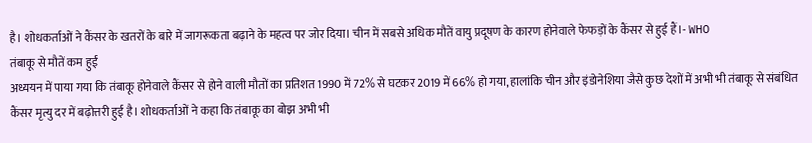है। शोधकर्ताओं ने कैंसर के खतरों के बारे में जागरूकता बढ़ाने के महत्व पर जोर दिया। चीन में सबसे अधिक मौतें वायु प्रदूषण के कारण होनेवाले फेफड़ों के कैंसर से हुई हैं।- WHO
तंबाकू से मौतें कम हुईं
अध्ययन में पाया गया कि तंबाकू होनेवाले कैंसर से होने वाली मौतों का प्रतिशत 1990 में 72% से घटकर 2019 में 66% हो गया, हालांकि चीन और इंडोनेशिया जैसे कुछ देशों में अभी भी तंबाकू से संबंधित कैंसर मृत्यु दर में बढ़ोत्तरी हुई है। शोधकर्ताओं ने कहा कि तंबाकू का बोझ अभी भी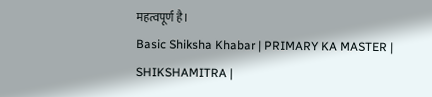महत्वपूर्ण है।
Basic Shiksha Khabar | PRIMARY KA MASTER | SHIKSHAMITRA |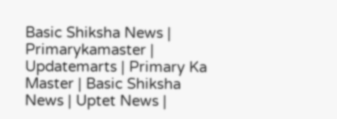Basic Shiksha News | Primarykamaster | Updatemarts | Primary Ka Master | Basic Shiksha News | Uptet News |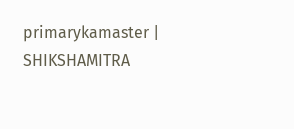primarykamaster | SHIKSHAMITRA